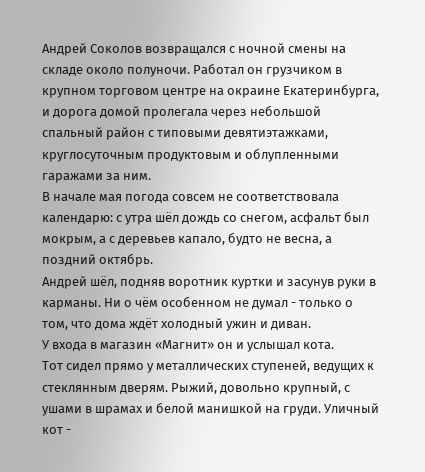Андрей Соколов возвращался с ночной смены на складе около полуночи. Работал он грузчиком в крупном торговом центре на окраине Екатеринбурга, и дорога домой пролегала через небольшой спальный район с типовыми девятиэтажками, круглосуточным продуктовым и облупленными гаражами за ним.
В начале мая погода совсем не соответствовала календарю: с утра шёл дождь со снегом, асфальт был мокрым, а с деревьев капало, будто не весна, а поздний октябрь.
Андрей шёл, подняв воротник куртки и засунув руки в карманы. Ни о чём особенном не думал - только о том, что дома ждёт холодный ужин и диван.
У входа в магазин «Магнит» он и услышал кота.
Тот сидел прямо у металлических ступеней, ведущих к стеклянным дверям. Рыжий, довольно крупный, с ушами в шрамах и белой манишкой на груди. Уличный кот -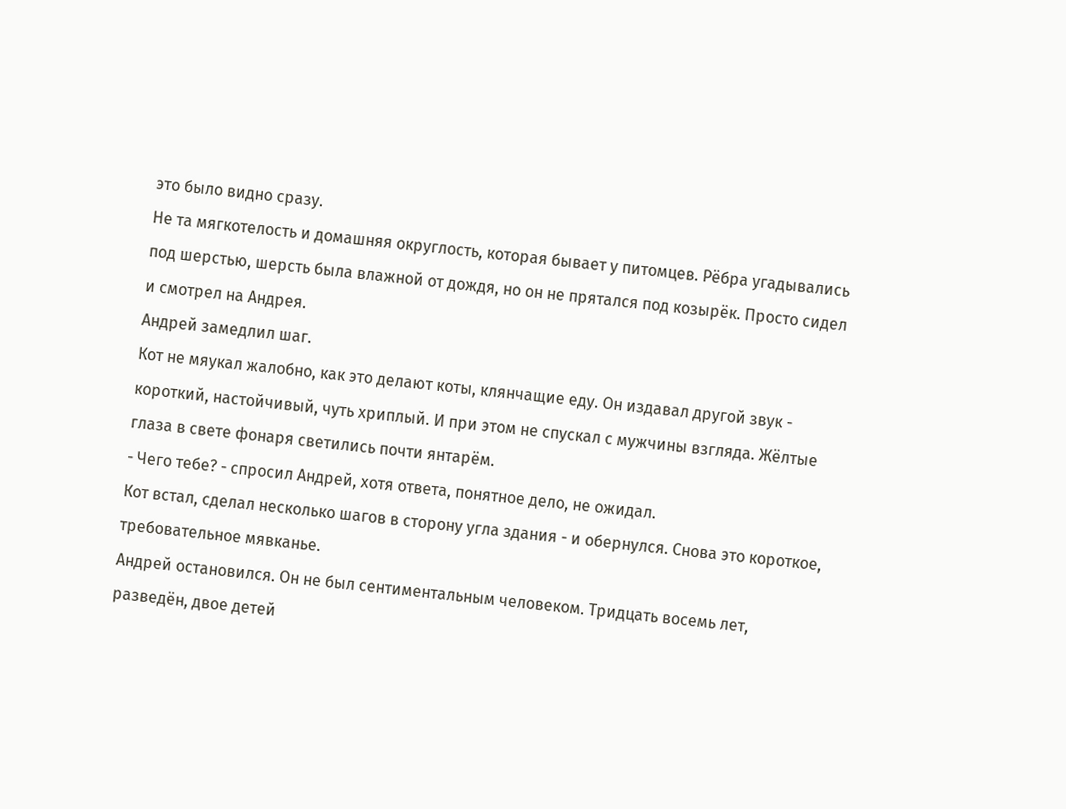это было видно сразу.
Не та мягкотелость и домашняя округлость, которая бывает у питомцев. Рёбра угадывались под шерстью, шерсть была влажной от дождя, но он не прятался под козырёк. Просто сидел и смотрел на Андрея.
Андрей замедлил шаг.
Кот не мяукал жалобно, как это делают коты, клянчащие еду. Он издавал другой звук - короткий, настойчивый, чуть хриплый. И при этом не спускал с мужчины взгляда. Жёлтые глаза в свете фонаря светились почти янтарём.
- Чего тебе? - спросил Андрей, хотя ответа, понятное дело, не ожидал.
Кот встал, сделал несколько шагов в сторону угла здания - и обернулся. Снова это короткое, требовательное мявканье.
Андрей остановился. Он не был сентиментальным человеком. Тридцать восемь лет, разведён, двое детей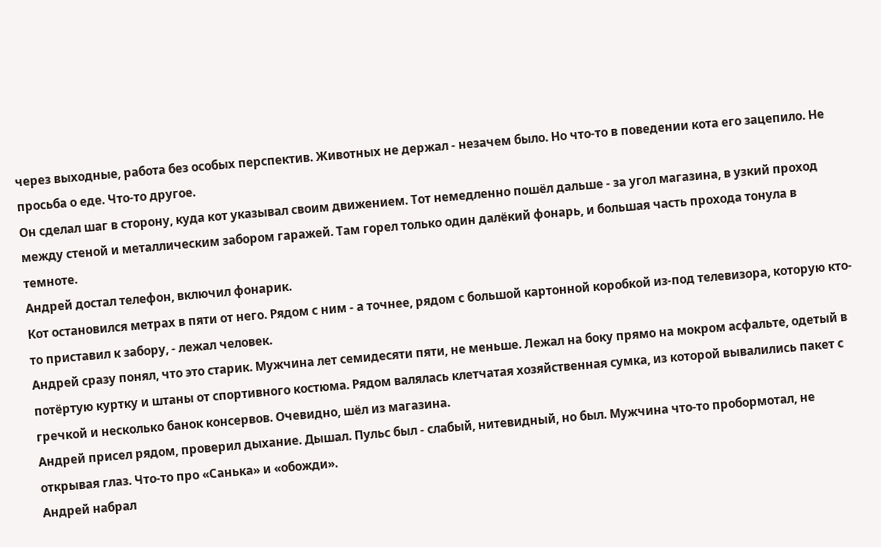через выходные, работа без особых перспектив. Животных не держал - незачем было. Но что-то в поведении кота его зацепило. Не просьба о еде. Что-то другое.
Он сделал шаг в сторону, куда кот указывал своим движением. Тот немедленно пошёл дальше - за угол магазина, в узкий проход между стеной и металлическим забором гаражей. Там горел только один далёкий фонарь, и большая часть прохода тонула в темноте.
Андрей достал телефон, включил фонарик.
Кот остановился метрах в пяти от него. Рядом с ним - а точнее, рядом с большой картонной коробкой из-под телевизора, которую кто-то приставил к забору, - лежал человек.
Андрей сразу понял, что это старик. Мужчина лет семидесяти пяти, не меньше. Лежал на боку прямо на мокром асфальте, одетый в потёртую куртку и штаны от спортивного костюма. Рядом валялась клетчатая хозяйственная сумка, из которой вывалились пакет с гречкой и несколько банок консервов. Очевидно, шёл из магазина.
Андрей присел рядом, проверил дыхание. Дышал. Пульс был - слабый, нитевидный, но был. Мужчина что-то пробормотал, не открывая глаз. Что-то про «Санька» и «обожди».
Андрей набрал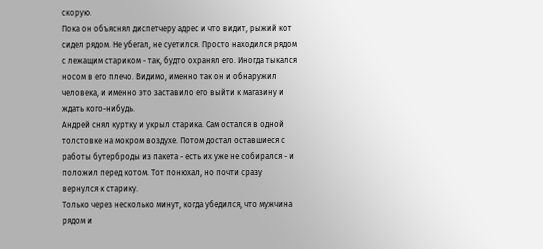скорую.
Пока он объяснял диспетчеру адрес и что видит, рыжий кот сидел рядом. Не убегал, не суетился. Просто находился рядом с лежащим стариком - так, будто охранял его. Иногда тыкался носом в его плечо. Видимо, именно так он и обнаружил человека, и именно это заставило его выйти к магазину и ждать кого-нибудь.
Андрей снял куртку и укрыл старика. Сам остался в одной толстовке на мокром воздухе. Потом достал оставшиеся с работы бутерброды из пакета - есть их уже не собирался - и положил перед котом. Тот понюхал, но почти сразу вернулся к старику.
Только через несколько минут, когда убедился, что мужчина рядом и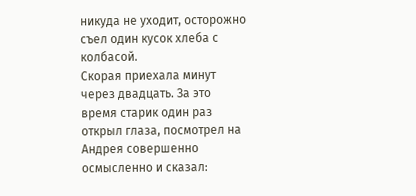никуда не уходит, осторожно съел один кусок хлеба с колбасой.
Скорая приехала минут через двадцать. За это время старик один раз открыл глаза, посмотрел на Андрея совершенно осмысленно и сказал: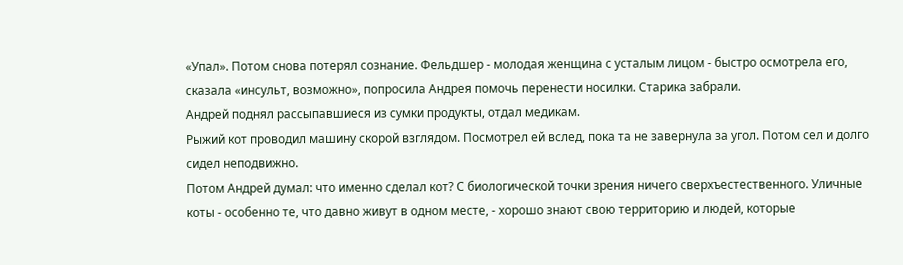«Упал». Потом снова потерял сознание. Фельдшер - молодая женщина с усталым лицом - быстро осмотрела его, сказала «инсульт, возможно», попросила Андрея помочь перенести носилки. Старика забрали.
Андрей поднял рассыпавшиеся из сумки продукты, отдал медикам.
Рыжий кот проводил машину скорой взглядом. Посмотрел ей вслед, пока та не завернула за угол. Потом сел и долго сидел неподвижно.
Потом Андрей думал: что именно сделал кот? С биологической точки зрения ничего сверхъестественного. Уличные коты - особенно те, что давно живут в одном месте, - хорошо знают свою территорию и людей, которые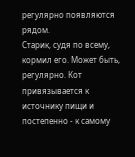регулярно появляются рядом.
Старик, судя по всему, кормил его. Может быть, регулярно. Кот привязывается к источнику пищи и постепенно - к самому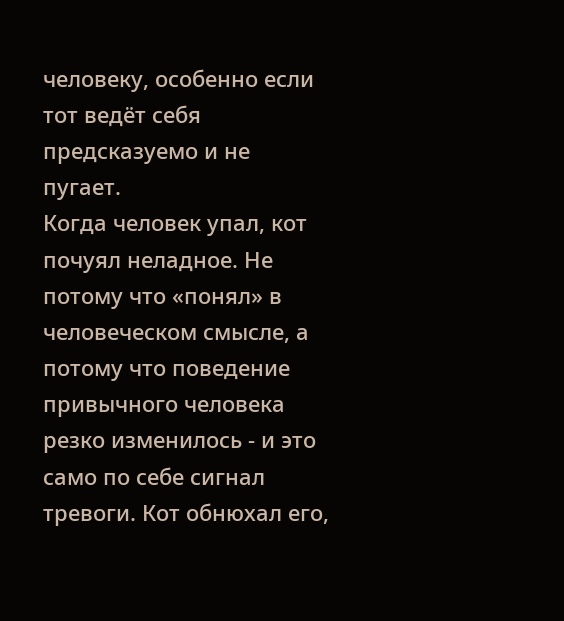человеку, особенно если тот ведёт себя предсказуемо и не пугает.
Когда человек упал, кот почуял неладное. Не потому что «понял» в человеческом смысле, а потому что поведение привычного человека резко изменилось - и это само по себе сигнал тревоги. Кот обнюхал его,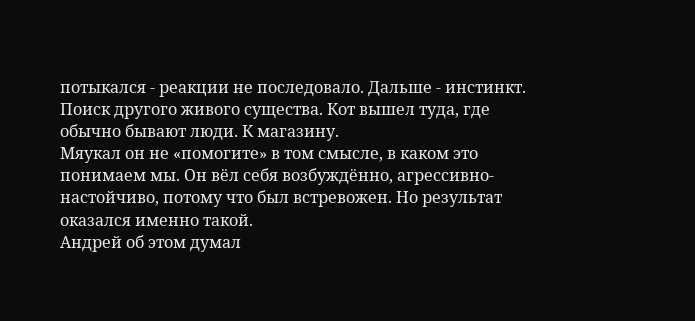потыкался - реакции не последовало. Дальше - инстинкт. Поиск другого живого существа. Кот вышел туда, где обычно бывают люди. К магазину.
Мяукал он не «помогите» в том смысле, в каком это понимаем мы. Он вёл себя возбуждённо, агрессивно-настойчиво, потому что был встревожен. Но результат оказался именно такой.
Андрей об этом думал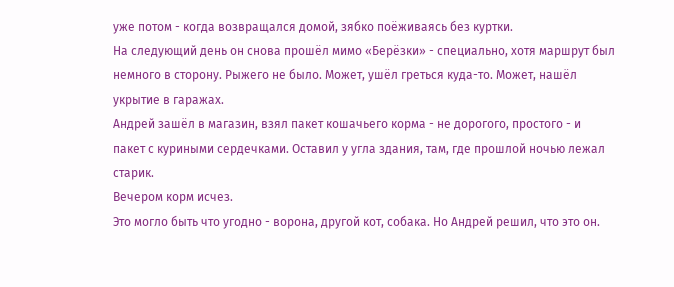уже потом - когда возвращался домой, зябко поёживаясь без куртки.
На следующий день он снова прошёл мимо «Берёзки» - специально, хотя маршрут был немного в сторону. Рыжего не было. Может, ушёл греться куда-то. Может, нашёл укрытие в гаражах.
Андрей зашёл в магазин, взял пакет кошачьего корма - не дорогого, простого - и пакет с куриными сердечками. Оставил у угла здания, там, где прошлой ночью лежал старик.
Вечером корм исчез.
Это могло быть что угодно - ворона, другой кот, собака. Но Андрей решил, что это он.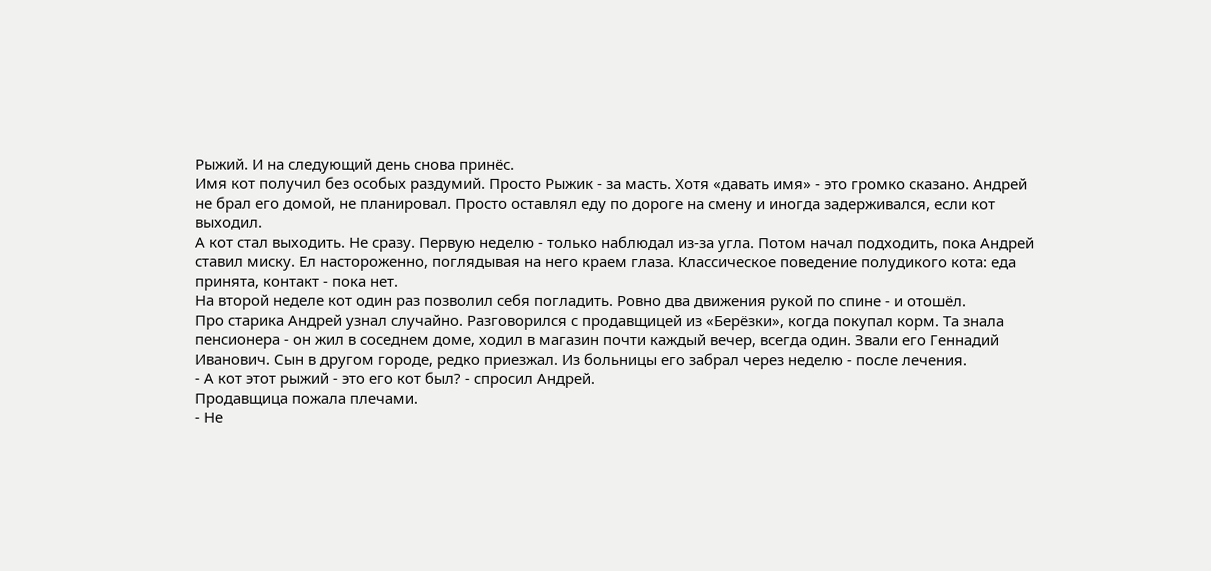Рыжий. И на следующий день снова принёс.
Имя кот получил без особых раздумий. Просто Рыжик - за масть. Хотя «давать имя» - это громко сказано. Андрей не брал его домой, не планировал. Просто оставлял еду по дороге на смену и иногда задерживался, если кот выходил.
А кот стал выходить. Не сразу. Первую неделю - только наблюдал из-за угла. Потом начал подходить, пока Андрей ставил миску. Ел настороженно, поглядывая на него краем глаза. Классическое поведение полудикого кота: еда принята, контакт - пока нет.
На второй неделе кот один раз позволил себя погладить. Ровно два движения рукой по спине - и отошёл.
Про старика Андрей узнал случайно. Разговорился с продавщицей из «Берёзки», когда покупал корм. Та знала пенсионера - он жил в соседнем доме, ходил в магазин почти каждый вечер, всегда один. Звали его Геннадий Иванович. Сын в другом городе, редко приезжал. Из больницы его забрал через неделю - после лечения.
- А кот этот рыжий - это его кот был? - спросил Андрей.
Продавщица пожала плечами.
- Не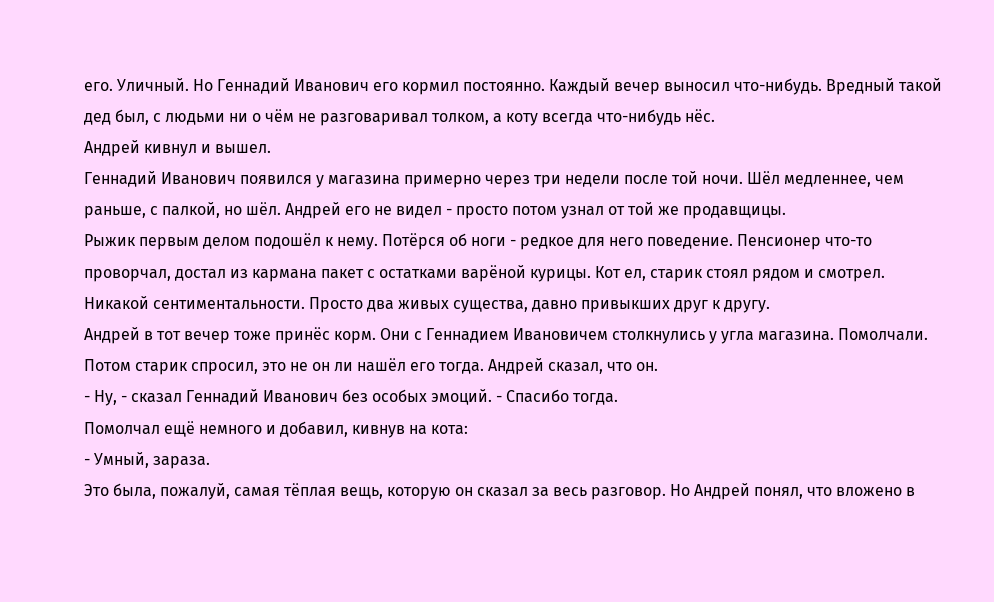его. Уличный. Но Геннадий Иванович его кормил постоянно. Каждый вечер выносил что-нибудь. Вредный такой дед был, с людьми ни о чём не разговаривал толком, а коту всегда что-нибудь нёс.
Андрей кивнул и вышел.
Геннадий Иванович появился у магазина примерно через три недели после той ночи. Шёл медленнее, чем раньше, с палкой, но шёл. Андрей его не видел - просто потом узнал от той же продавщицы.
Рыжик первым делом подошёл к нему. Потёрся об ноги - редкое для него поведение. Пенсионер что-то проворчал, достал из кармана пакет с остатками варёной курицы. Кот ел, старик стоял рядом и смотрел. Никакой сентиментальности. Просто два живых существа, давно привыкших друг к другу.
Андрей в тот вечер тоже принёс корм. Они с Геннадием Ивановичем столкнулись у угла магазина. Помолчали. Потом старик спросил, это не он ли нашёл его тогда. Андрей сказал, что он.
- Ну, - сказал Геннадий Иванович без особых эмоций. - Спасибо тогда.
Помолчал ещё немного и добавил, кивнув на кота:
- Умный, зараза.
Это была, пожалуй, самая тёплая вещь, которую он сказал за весь разговор. Но Андрей понял, что вложено в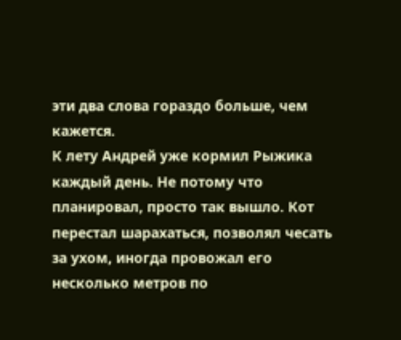эти два слова гораздо больше, чем кажется.
К лету Андрей уже кормил Рыжика каждый день. Не потому что планировал, просто так вышло. Кот перестал шарахаться, позволял чесать за ухом, иногда провожал его несколько метров по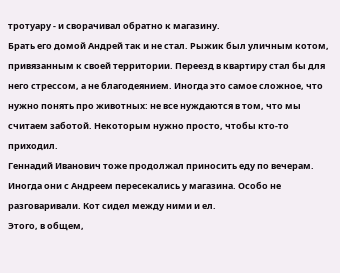тротуару - и сворачивал обратно к магазину.
Брать его домой Андрей так и не стал. Рыжик был уличным котом, привязанным к своей территории. Переезд в квартиру стал бы для него стрессом, а не благодеянием. Иногда это самое сложное, что нужно понять про животных: не все нуждаются в том, что мы считаем заботой. Некоторым нужно просто, чтобы кто-то приходил.
Геннадий Иванович тоже продолжал приносить еду по вечерам. Иногда они с Андреем пересекались у магазина. Особо не разговаривали. Кот сидел между ними и ел.
Этого, в общем,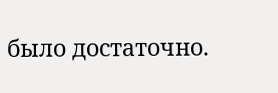было достаточно.